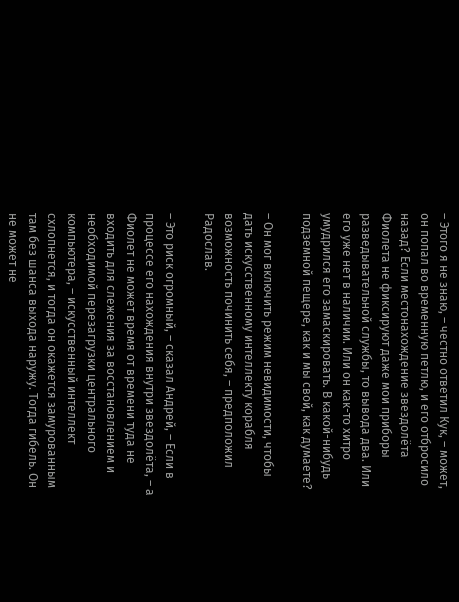– Этого я не знаю, – честно ответил Кук, – может, он попал во временную петлю, и его отбросило назад? Если местонахождение звездолёта Фиолета не фиксируют даже мои приборы разведывательной службы, то вывода два. Или его уже нет в наличии. Или он как-то хитро умудрился его замаскировать. В какой-нибудь подземной пещере, как и мы свой, как думаете?

– Он мог включить режим невидимости, чтобы дать искусственному интеллекту корабля возможность починить себя, – предположил Радослав.

– Это риск огромный, – сказал Андрей, – Если в процессе его нахождения внутри звездолёта, – а Фиолет не может время от времени туда не входить для слежения за восстановлением и необходимой перезагрузки центрального компьютера, – искусственный интеллект схлопнется, и тогда он окажется замурованным там без шанса выхода наружу. Тогда гибель. Он не может не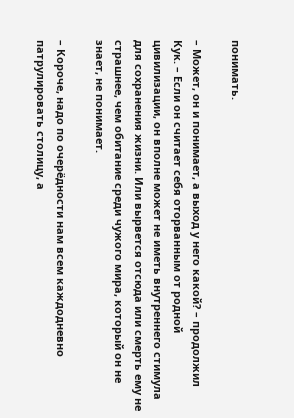понимать.

– Может, он и понимает, а выход у него какой? – продолжил Кук. – Если он считает себя оторванным от родной цивилизации, он вполне может не иметь внутреннего стимула для сохранения жизни. Или вырвется отсюда или смерть ему не страшнее, чем обитание среди чужого мира, который он не знает, не понимает.

– Короче, надо по очерёдности нам всем каждодневно патрулировать столицу, а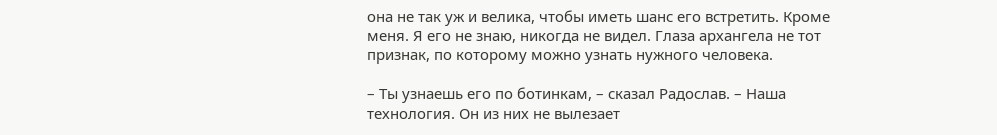она не так уж и велика, чтобы иметь шанс его встретить. Кроме меня. Я его не знаю, никогда не видел. Глаза архангела не тот признак, по которому можно узнать нужного человека.

– Ты узнаешь его по ботинкам, – сказал Радослав. – Наша технология. Он из них не вылезает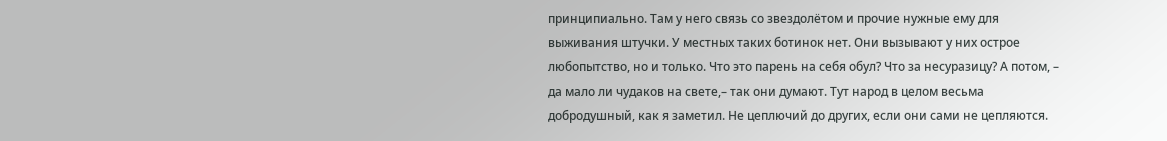принципиально. Там у него связь со звездолётом и прочие нужные ему для выживания штучки. У местных таких ботинок нет. Они вызывают у них острое любопытство, но и только. Что это парень на себя обул? Что за несуразицу? А потом, – да мало ли чудаков на свете,– так они думают. Тут народ в целом весьма добродушный, как я заметил. Не цеплючий до других, если они сами не цепляются.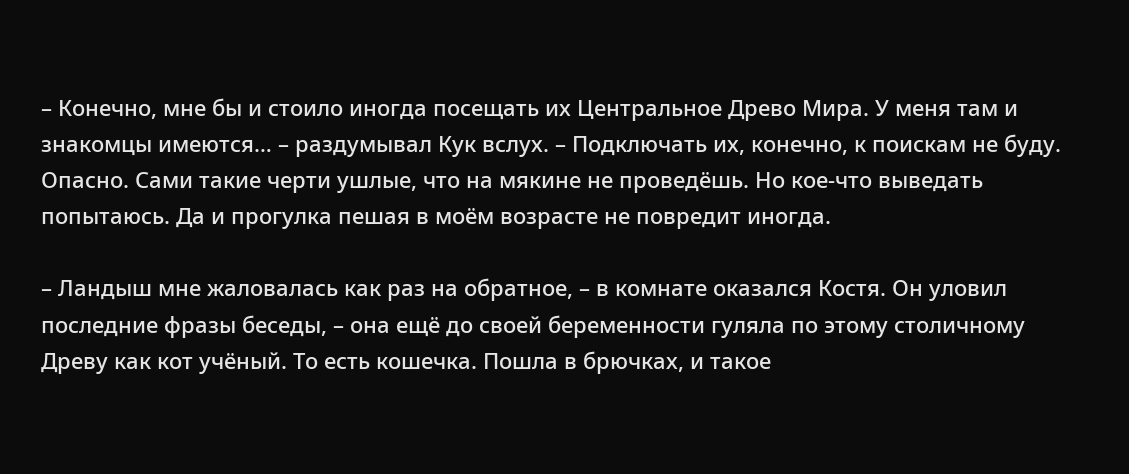– Конечно, мне бы и стоило иногда посещать их Центральное Древо Мира. У меня там и знакомцы имеются… – раздумывал Кук вслух. – Подключать их, конечно, к поискам не буду. Опасно. Сами такие черти ушлые, что на мякине не проведёшь. Но кое-что выведать попытаюсь. Да и прогулка пешая в моём возрасте не повредит иногда.

– Ландыш мне жаловалась как раз на обратное, – в комнате оказался Костя. Он уловил последние фразы беседы, – она ещё до своей беременности гуляла по этому столичному Древу как кот учёный. То есть кошечка. Пошла в брючках, и такое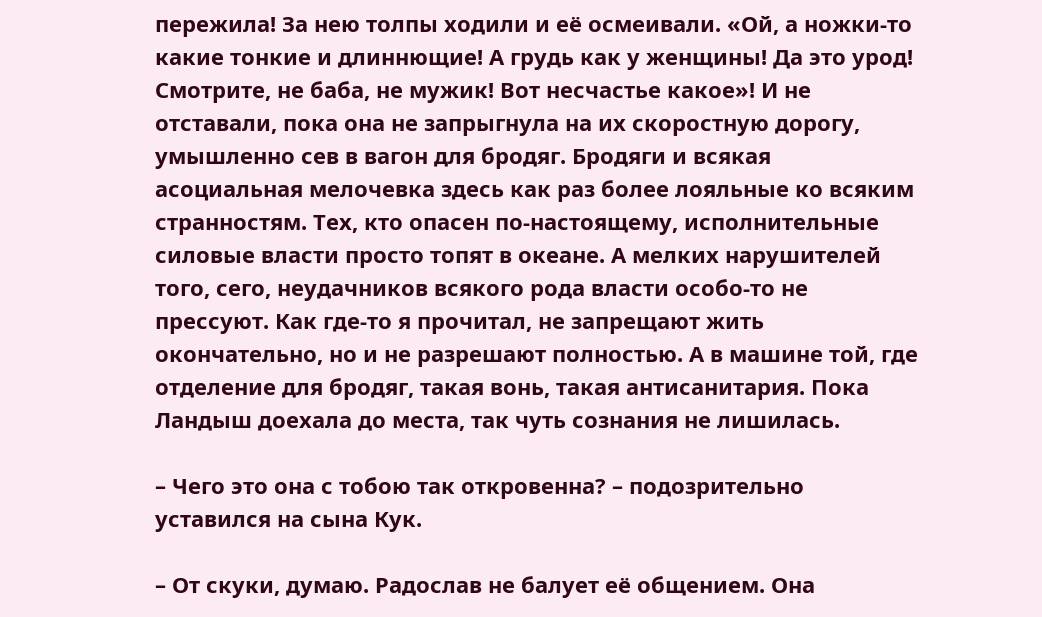пережила! За нею толпы ходили и её осмеивали. «Ой, а ножки-то какие тонкие и длиннющие! А грудь как у женщины! Да это урод! Смотрите, не баба, не мужик! Вот несчастье какое»! И не отставали, пока она не запрыгнула на их скоростную дорогу, умышленно сев в вагон для бродяг. Бродяги и всякая асоциальная мелочевка здесь как раз более лояльные ко всяким странностям. Тех, кто опасен по-настоящему, исполнительные силовые власти просто топят в океане. А мелких нарушителей того, сего, неудачников всякого рода власти особо-то не прессуют. Как где-то я прочитал, не запрещают жить окончательно, но и не разрешают полностью. А в машине той, где отделение для бродяг, такая вонь, такая антисанитария. Пока Ландыш доехала до места, так чуть сознания не лишилась.

– Чего это она с тобою так откровенна? – подозрительно уставился на сына Кук.

– От скуки, думаю. Радослав не балует её общением. Она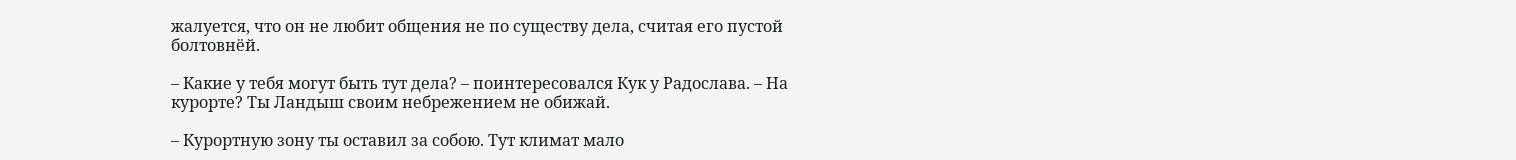жалуется, что он не любит общения не по существу дела, считая его пустой болтовнёй.

– Какие у тебя могут быть тут дела? – поинтересовался Кук у Радослава. – На курорте? Ты Ландыш своим небрежением не обижай.

– Курортную зону ты оставил за собою. Тут климат мало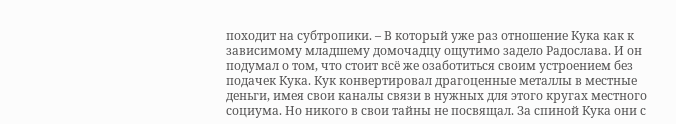походит на субтропики. – В который уже раз отношение Кука как к зависимому младшему домочадцу ощутимо задело Радослава. И он подумал о том, что стоит всё же озаботиться своим устроением без подачек Кука. Кук конвертировал драгоценные металлы в местные деньги, имея свои каналы связи в нужных для этого кругах местного социума. Но никого в свои тайны не посвящал. За спиной Кука они с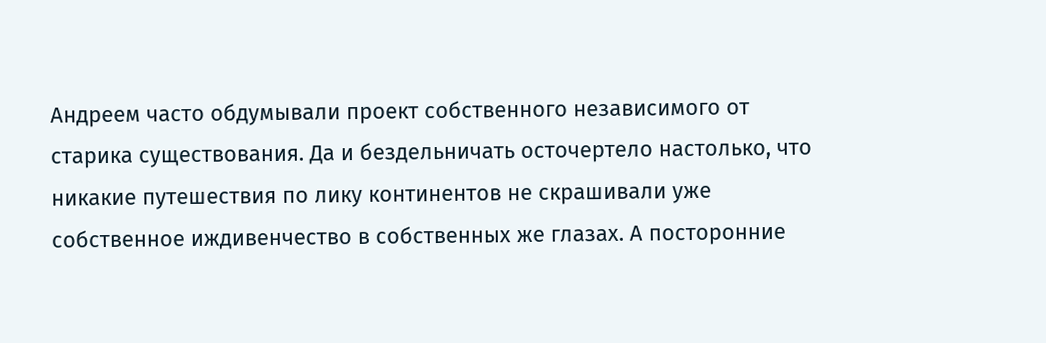Андреем часто обдумывали проект собственного независимого от старика существования. Да и бездельничать осточертело настолько, что никакие путешествия по лику континентов не скрашивали уже собственное иждивенчество в собственных же глазах. А посторонние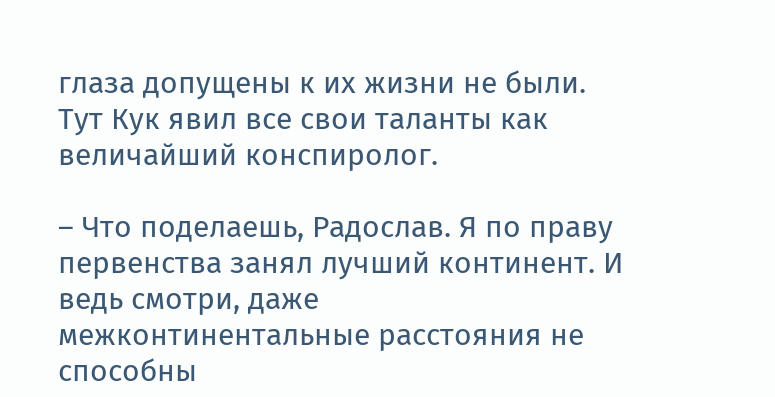глаза допущены к их жизни не были. Тут Кук явил все свои таланты как величайший конспиролог.

– Что поделаешь, Радослав. Я по праву первенства занял лучший континент. И ведь смотри, даже межконтинентальные расстояния не способны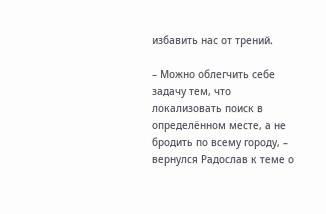избавить нас от трений.

– Можно облегчить себе задачу тем, что локализовать поиск в определённом месте, а не бродить по всему городу, – вернулся Радослав к теме о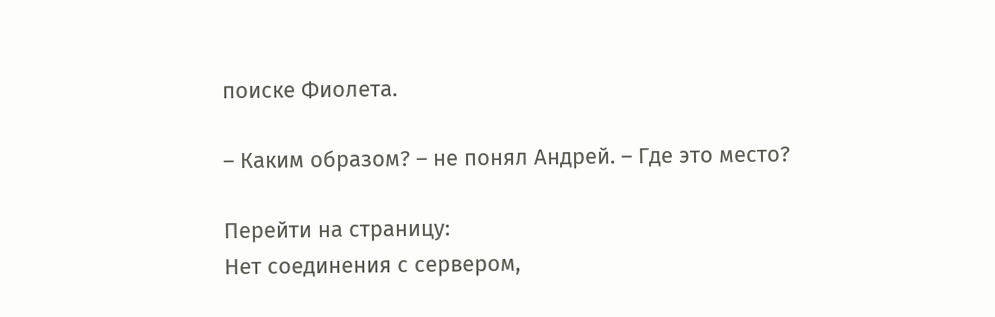поиске Фиолета.

– Каким образом? – не понял Андрей. – Где это место?

Перейти на страницу:
Нет соединения с сервером,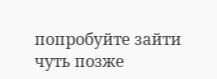попробуйте зайти чуть позже